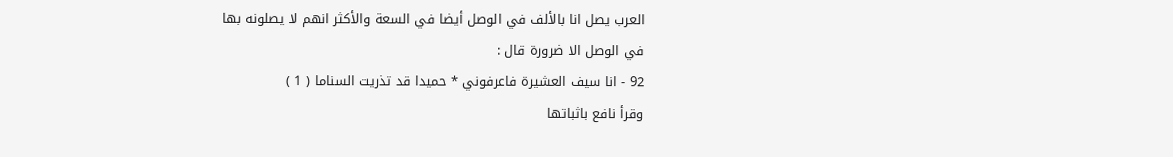العرب يصل انا بالألف في الوصل أيضا في السعة والأكثر انهم لا يصلونه بها
في الوصل الا ضرورة قال :
92 - انا سيف العشيرة فاعرفوني * حميدا قد تذريت السناما ( 1 )
وقرأ نافع باثباتها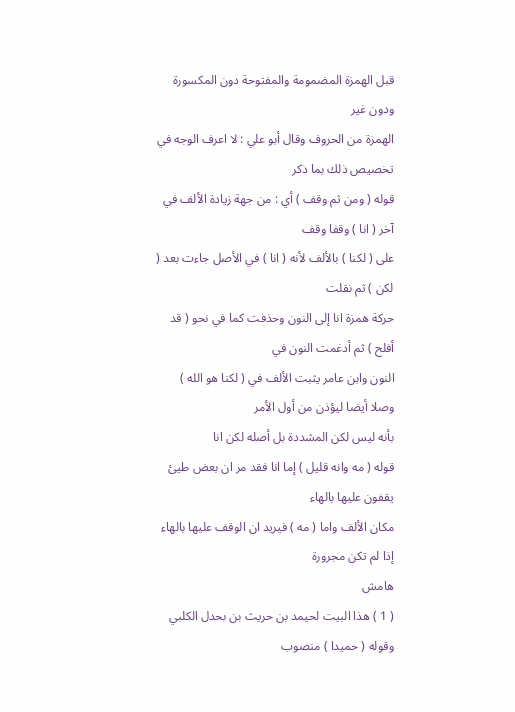قبل الهمزة المضمومة والمفتوحة دون المكسورة ودون غير
الهمزة من الحروف وقال أبو علي : لا اعرف الوجه في تخصيص ذلك بما ذكر
قوله ( ومن ثم وقف ) أي : من جهة زيادة الألف في آخر ( انا ) وقفا وقف
على ( لكنا ) بالألف لأنه ( انا ) في الأصل جاءت بعد ( لكن ) ثم نقلت
حركة همزة انا إلى النون وحذفت كما في نحو ( قد أفلح ) ثم أدغمت النون في
النون وابن عامر يثبت الألف في ( لكنا هو الله ) وصلا أيضا ليؤذن من أول الأمر
بأنه ليس لكن المشددة بل أصله لكن انا
قوله ( مه وانه قليل ) إما انا فقد مر ان بعض طيئ يقفون عليها بالهاء
مكان الألف واما ( مه ) فيريد ان الوقف عليها بالهاء إذا لم تكن مجرورة
هامش
( 1 ) هذا البيت لحيمد بن حريث بن بحدل الكلبي وقوله ( حميدا ) منصوب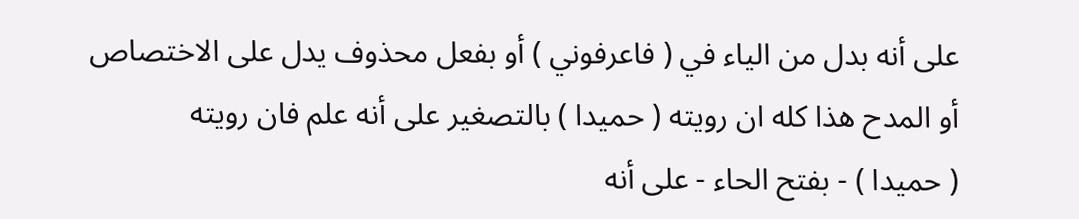على أنه بدل من الياء في ( فاعرفوني ) أو بفعل محذوف يدل على الاختصاص
أو المدح هذا كله ان رويته ( حميدا ) بالتصغير على أنه علم فان رويته
( حميدا ) - بفتح الحاء - على أنه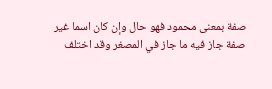صفة بمعنى محمود فهو حال وإن كان اسما غير
صفة جاز فيه ما جاز في المصغر وقد اختلف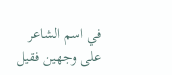في اسم الشاعر على وجهين فقيل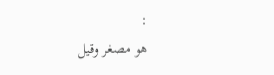:
هو مصغر وقيل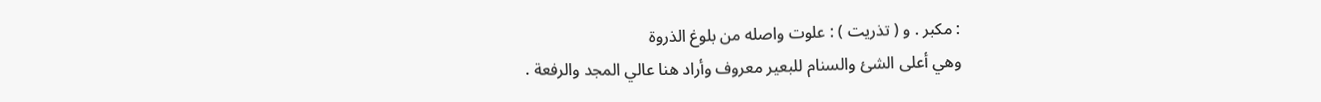: مكبر . و ( تذريت ) : علوت واصله من بلوغ الذروة
وهي أعلى الشئ والسنام للبعير معروف وأراد هنا عالي المجد والرفعة .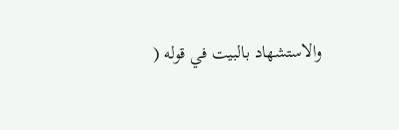والاستشهاد بالبيت في قوله (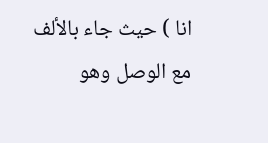انا ) حيث جاء بالألف مع الوصل وهو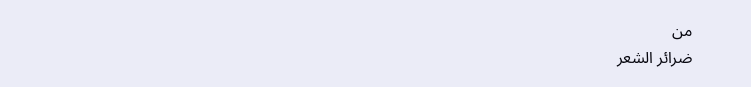من
ضرائر الشعر